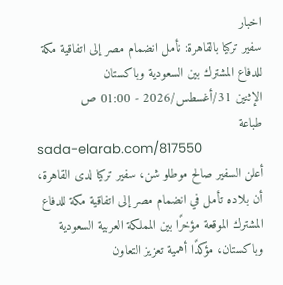اخبار
سفير تركيا بالقاهرة: نأمل انضمام مصر إلى اتفاقية مكة للدفاع المشترك بين السعودية وباكستان
الإثنين 31/أغسطس/2026 - 01:00 ص
طباعة
sada-elarab.com/817550
أعلن السفير صالح موطلو شن، سفير تركيا لدى القاهرة، أن بلاده تأمل في انضمام مصر إلى اتفاقية مكة للدفاع المشترك الموقعة مؤخرًا بين المملكة العربية السعودية وباكستان، مؤكدًا أهمية تعزيز التعاون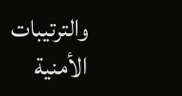والترتيبات الأمنية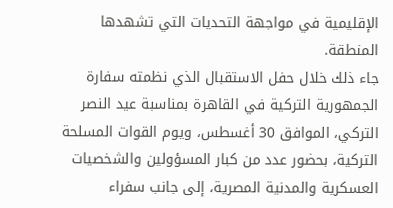الإقليمية في مواجهة التحديات التي تشهدها المنطقة.
جاء ذلك خلال حفل الاستقبال الذي نظمته سفارة الجمهورية التركية في القاهرة بمناسبة عيد النصر التركي، الموافق 30 أغسطس، ويوم القوات المسلحة التركية، بحضور عدد من كبار المسؤولين والشخصيات العسكرية والمدنية المصرية، إلى جانب سفراء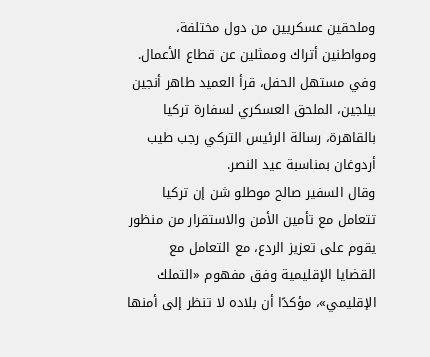وملحقين عسكريين من دول مختلفة، ومواطنين أتراك وممثلين عن قطاع الأعمال.
وفي مستهل الحفل، قرأ العميد طاهر أنجين بيلجين، الملحق العسكري لسفارة تركيا بالقاهرة، رسالة الرئيس التركي رجب طيب أردوغان بمناسبة عيد النصر.
وقال السفير صالح موطلو شن إن تركيا تتعامل مع تأمين الأمن والاستقرار من منظور يقوم على تعزيز الردع، مع التعامل مع القضايا الإقليمية وفق مفهوم «التملك الإقليمي»، مؤكدًا أن بلاده لا تنظر إلى أمنها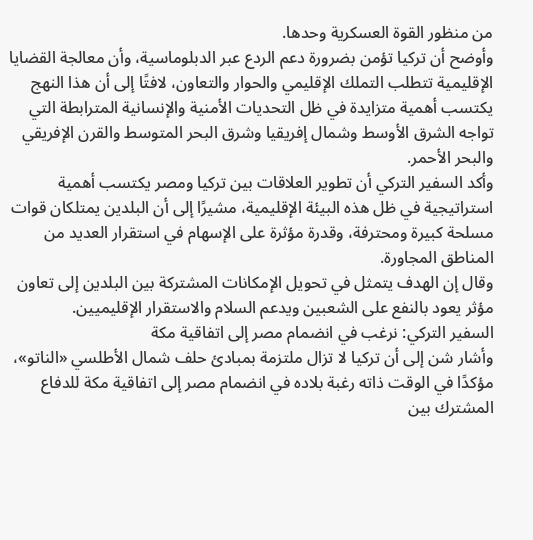من منظور القوة العسكرية وحدها.
وأوضح أن تركيا تؤمن بضرورة دعم الردع عبر الدبلوماسية، وأن معالجة القضايا الإقليمية تتطلب التملك الإقليمي والحوار والتعاون، لافتًا إلى أن هذا النهج يكتسب أهمية متزايدة في ظل التحديات الأمنية والإنسانية المترابطة التي تواجه الشرق الأوسط وشمال إفريقيا وشرق البحر المتوسط والقرن الإفريقي والبحر الأحمر.
وأكد السفير التركي أن تطوير العلاقات بين تركيا ومصر يكتسب أهمية استراتيجية في ظل هذه البيئة الإقليمية، مشيرًا إلى أن البلدين يمتلكان قوات مسلحة كبيرة ومحترفة، وقدرة مؤثرة على الإسهام في استقرار العديد من المناطق المجاورة.
وقال إن الهدف يتمثل في تحويل الإمكانات المشتركة بين البلدين إلى تعاون مؤثر يعود بالنفع على الشعبين ويدعم السلام والاستقرار الإقليميين.
السفير التركي: نرغب في انضمام مصر إلى اتفاقية مكة
وأشار شن إلى أن تركيا لا تزال ملتزمة بمبادئ حلف شمال الأطلسي «الناتو»، مؤكدًا في الوقت ذاته رغبة بلاده في انضمام مصر إلى اتفاقية مكة للدفاع المشترك بين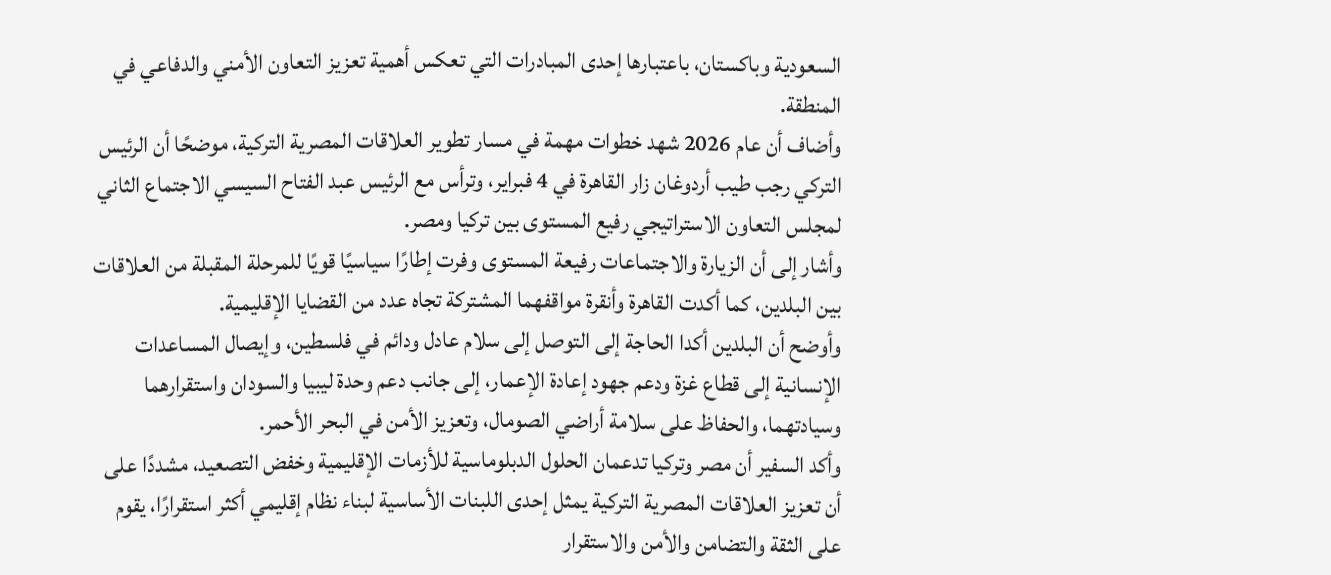السعودية وباكستان، باعتبارها إحدى المبادرات التي تعكس أهمية تعزيز التعاون الأمني والدفاعي في المنطقة.
وأضاف أن عام 2026 شهد خطوات مهمة في مسار تطوير العلاقات المصرية التركية، موضحًا أن الرئيس التركي رجب طيب أردوغان زار القاهرة في 4 فبراير، وترأس مع الرئيس عبد الفتاح السيسي الاجتماع الثاني لمجلس التعاون الاستراتيجي رفيع المستوى بين تركيا ومصر.
وأشار إلى أن الزيارة والاجتماعات رفيعة المستوى وفرت إطارًا سياسيًا قويًا للمرحلة المقبلة من العلاقات بين البلدين، كما أكدت القاهرة وأنقرة مواقفهما المشتركة تجاه عدد من القضايا الإقليمية.
وأوضح أن البلدين أكدا الحاجة إلى التوصل إلى سلام عادل ودائم في فلسطين، وإيصال المساعدات الإنسانية إلى قطاع غزة ودعم جهود إعادة الإعمار، إلى جانب دعم وحدة ليبيا والسودان واستقرارهما وسيادتهما، والحفاظ على سلامة أراضي الصومال، وتعزيز الأمن في البحر الأحمر.
وأكد السفير أن مصر وتركيا تدعمان الحلول الدبلوماسية للأزمات الإقليمية وخفض التصعيد، مشددًا على أن تعزيز العلاقات المصرية التركية يمثل إحدى اللبنات الأساسية لبناء نظام إقليمي أكثر استقرارًا، يقوم على الثقة والتضامن والأمن والاستقرار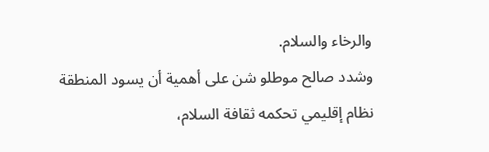والرخاء والسلام.
وشدد صالح موطلو شن على أهمية أن يسود المنطقة نظام إقليمي تحكمه ثقافة السلام،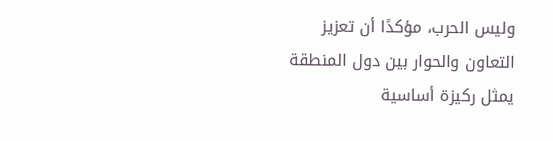وليس الحرب، مؤكدًا أن تعزيز التعاون والحوار بين دول المنطقة يمثل ركيزة أساسية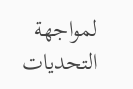لمواجهة التحديات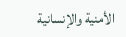الأمنية والإنسانية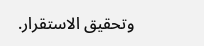وتحقيق الاستقرار.